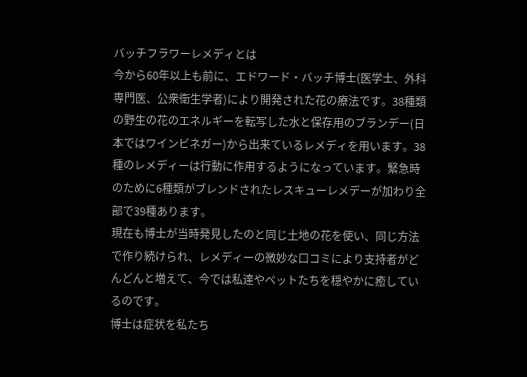バッチフラワーレメディとは
今から60年以上も前に、エドワード・バッチ博士(医学士、外科専門医、公衆衛生学者)により開発された花の療法です。38種類の野生の花のエネルギーを転写した水と保存用のブランデー(日本ではワインビネガー)から出来ているレメディを用います。38種のレメディーは行動に作用するようになっています。緊急時のために6種類がブレンドされたレスキューレメデーが加わり全部で39種あります。
現在も博士が当時発見したのと同じ土地の花を使い、同じ方法で作り続けられ、レメディーの微妙な口コミにより支持者がどんどんと増えて、今では私達やペットたちを穏やかに癒しているのです。
博士は症状を私たち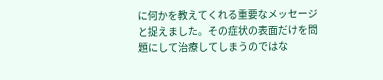に何かを教えてくれる重要なメッセージと捉えました。その症状の表面だけを問題にして治療してしまうのではな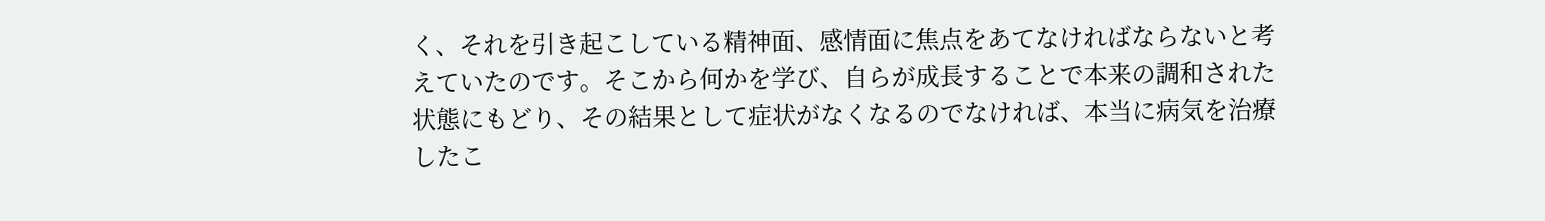く、それを引き起こしている精神面、感情面に焦点をあてなければならないと考えていたのです。そこから何かを学び、自らが成長することで本来の調和された状態にもどり、その結果として症状がなくなるのでなければ、本当に病気を治療したこ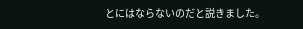とにはならないのだと説きました。